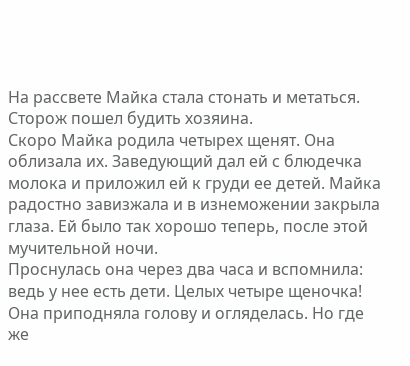На рассвете Майка стала стонать и метаться. Сторож пошел будить хозяина.
Скоро Майка родила четырех щенят. Она облизала их. Заведующий дал ей с блюдечка молока и приложил ей к груди ее детей. Майка радостно завизжала и в изнеможении закрыла глаза. Ей было так хорошо теперь, после этой мучительной ночи.
Проснулась она через два часа и вспомнила: ведь у нее есть дети. Целых четыре щеночка! Она приподняла голову и огляделась. Но где же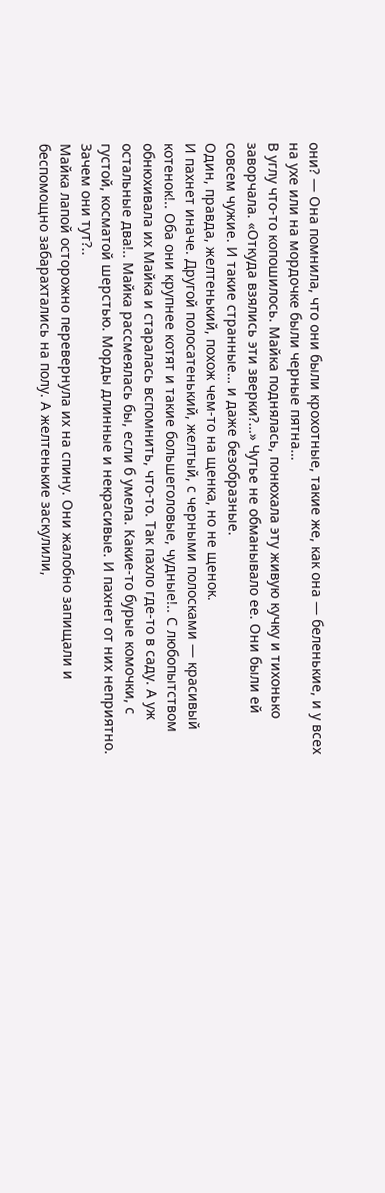они? — Она помнила, что они были крохотные, такие же, как она — беленькие, и у всех на ухе или на мордочке были черные пятна…
В углу что-то копошилось. Майка поднялась, понюхала эту живую кучку и тихонько заворчала. «Откуда взялись эти зверки?…» Чутье не обманывало ее. Они были ей совсем чужие. И такие странные… и даже безобразные.
Один, правда, желтенький, похож чем-то на щенка, но не щенок.
И пахнет иначе. Другой полосатенький, желтый, с черными полосками — красивый котенок!.. Оба они крупнее котят и такие большеголовые, чудные!.. С любопытством обнюхивала их Майка и старалась вспомнить, что-то. Так пахло где-то в саду. А уж остальные два!.. Майка рассмеялась бы, если б умела. Какие-то бурые комочки, с густой, косматой шерстью. Морды длинные и некрасивые. И пахнет от них неприятно.
Зачем они тут?..
Майка лапой осторожно перевернула их на спину. Они жалобно запищали и беспомощно забарахтались на полу. А желтенькие заскулили,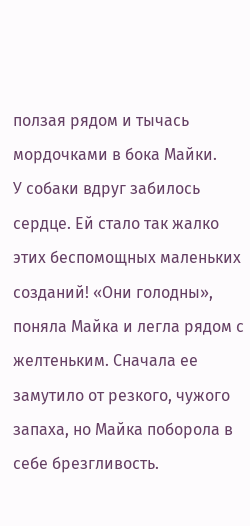ползая рядом и тычась мордочками в бока Майки.
У собаки вдруг забилось сердце. Ей стало так жалко этих беспомощных маленьких созданий! «Они голодны», поняла Майка и легла рядом с желтеньким. Сначала ее замутило от резкого, чужого запаха, но Майка поборола в себе брезгливость.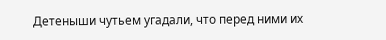Детеныши чутьем угадали, что перед ними их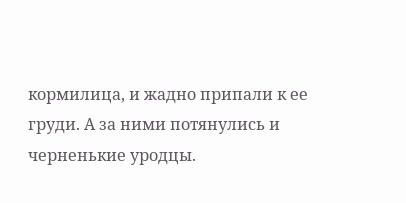кормилица, и жадно припали к ее груди. А за ними потянулись и черненькие уродцы.